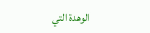الوهدة التي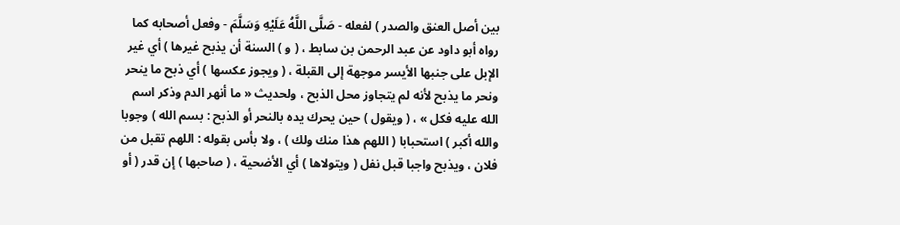بين أصل العنق والصدر ) لفعله - صَلَّى اللَّهُ عَلَيْهِ وَسَلَّمَ - وفعل أصحابه كما رواه أبو داود عن عبد الرحمن بن سابط ، ( و ) السنة أن يذبح غيرها ) أي غير الإبل على جنبها الأيسر موجهة إلى القبلة ، ( ويجوز عكسها ) أي ذبح ما ينحر ونحر ما يذبح لأنه لم يتجاوز محل الذبح ، ولحديث « ما أنهر الدم وذكر اسم الله عليه فكل » ، ( ويقول ) حين يحرك يده بالنحر أو الذبح : بسم الله ) وجوبا والله أكبر ) استحبابا ( اللهم هذا منك ولك ) ، ولا بأس بقوله : اللهم تقبل من فلان ، ويذبح واجبا قبل نفل ( ويتولاها ) أي الأضحية ، ( صاحبها ) إن قدر ( أو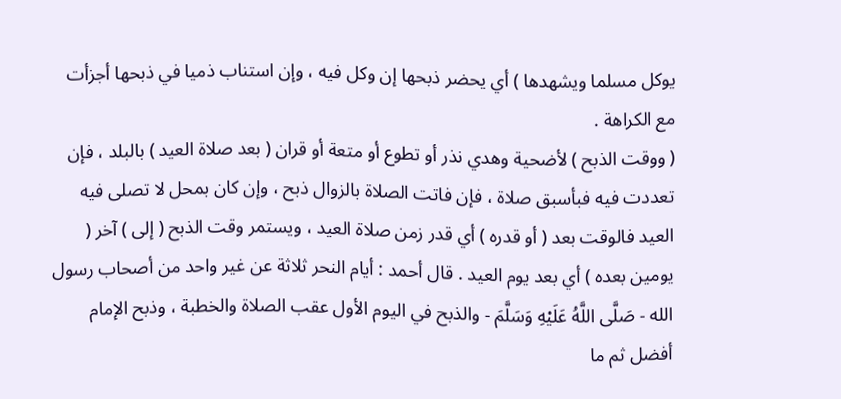يوكل مسلما ويشهدها ) أي يحضر ذبحها إن وكل فيه ، وإن استناب ذميا في ذبحها أجزأت مع الكراهة .
( ووقت الذبح ) لأضحية وهدي نذر أو تطوع أو متعة أو قران ( بعد صلاة العيد ) بالبلد ، فإن تعددت فيه فبأسبق صلاة ، فإن فاتت الصلاة بالزوال ذبح ، وإن كان بمحل لا تصلى فيه العيد فالوقت بعد ( أو قدره ) أي قدر زمن صلاة العيد ، ويستمر وقت الذبح ( إلى ) آخر ( يومين بعده ) أي بعد يوم العيد . قال أحمد : أيام النحر ثلاثة عن غير واحد من أصحاب رسول الله - صَلَّى اللَّهُ عَلَيْهِ وَسَلَّمَ - والذبح في اليوم الأول عقب الصلاة والخطبة ، وذبح الإمام أفضل ثم ما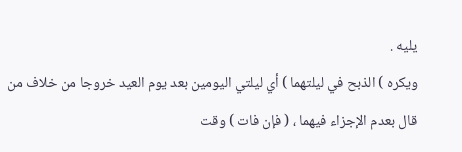يليه .
ويكره ) الذبح في ليلتهما ) أي ليلتي اليومين بعد يوم العيد خروجا من خلاف من قال بعدم الإجزاء فيهما ، ( فإن فات ) وقت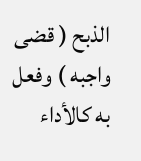الذبح ( قضى واجبه ) وفعل به كالأداء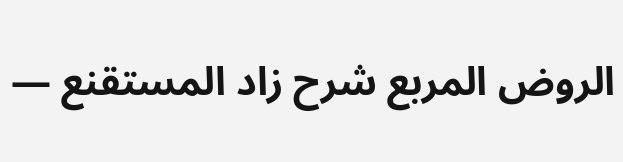الروض المربع شرح زاد المستقنع —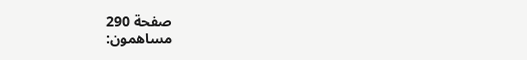صفحة 290
مساهمون: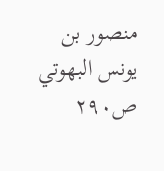منصور بن يونس البهوتي
ص٢٩٠